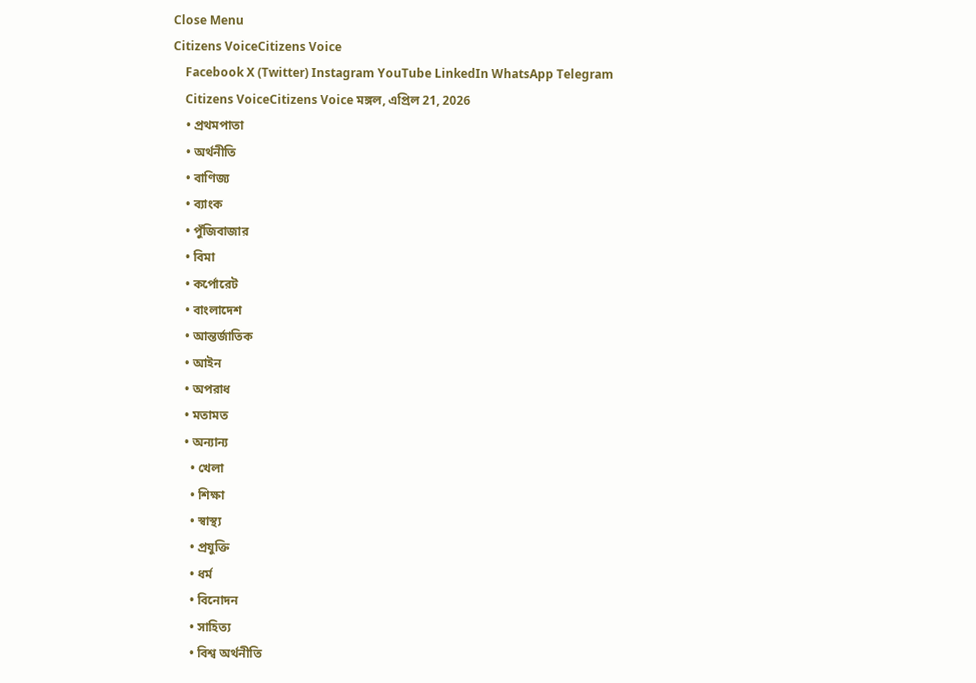Close Menu
Citizens VoiceCitizens Voice
    Facebook X (Twitter) Instagram YouTube LinkedIn WhatsApp Telegram
    Citizens VoiceCitizens Voice মঙ্গল, এপ্রিল 21, 2026
    • প্রথমপাতা
    • অর্থনীতি
    • বাণিজ্য
    • ব্যাংক
    • পুঁজিবাজার
    • বিমা
    • কর্পোরেট
    • বাংলাদেশ
    • আন্তর্জাতিক
    • আইন
    • অপরাধ
    • মতামত
    • অন্যান্য
      • খেলা
      • শিক্ষা
      • স্বাস্থ্য
      • প্রযুক্তি
      • ধর্ম
      • বিনোদন
      • সাহিত্য
      • বিশ্ব অর্থনীতি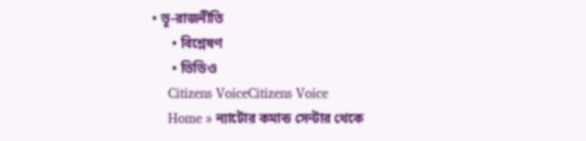• ভূ-রাজনীতি
      • বিশ্লেষণ
      • ভিডিও
    Citizens VoiceCitizens Voice
    Home » ন্যাটোর কমান্ড সেন্টার থেকে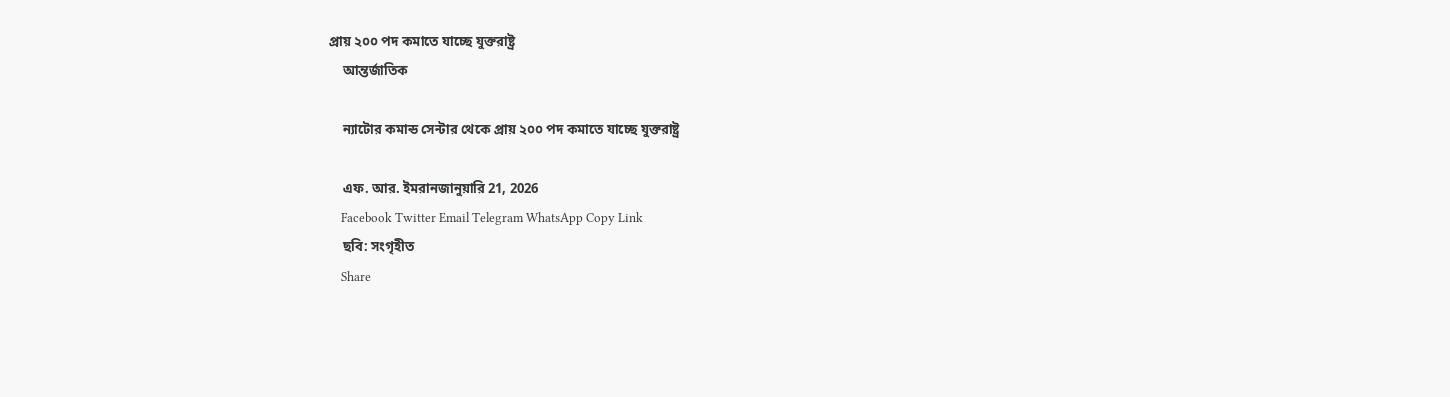প্রায় ২০০ পদ কমাতে যাচ্ছে যুক্তরাষ্ট্র
    আন্তর্জাতিক

    ন্যাটোর কমান্ড সেন্টার থেকে প্রায় ২০০ পদ কমাতে যাচ্ছে যুক্তরাষ্ট্র

    এফ. আর. ইমরানজানুয়ারি 21, 2026
    Facebook Twitter Email Telegram WhatsApp Copy Link
    ছবি: সংগৃহীত
    Share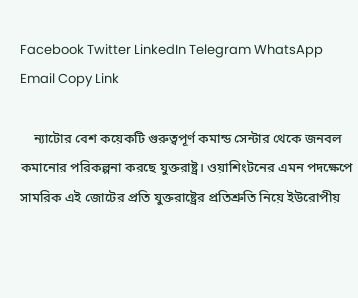Facebook Twitter LinkedIn Telegram WhatsApp Email Copy Link

    ন্যাটোর বেশ কয়েকটি গুরুত্বপূর্ণ কমান্ড সেন্টার থেকে জনবল কমানোর পরিকল্পনা করছে যুক্তরাষ্ট্র। ওয়াশিংটনের এমন পদক্ষেপে সামরিক এই জোটের প্রতি যুক্তরাষ্ট্রের প্রতিশ্রুতি নিয়ে ইউরোপীয়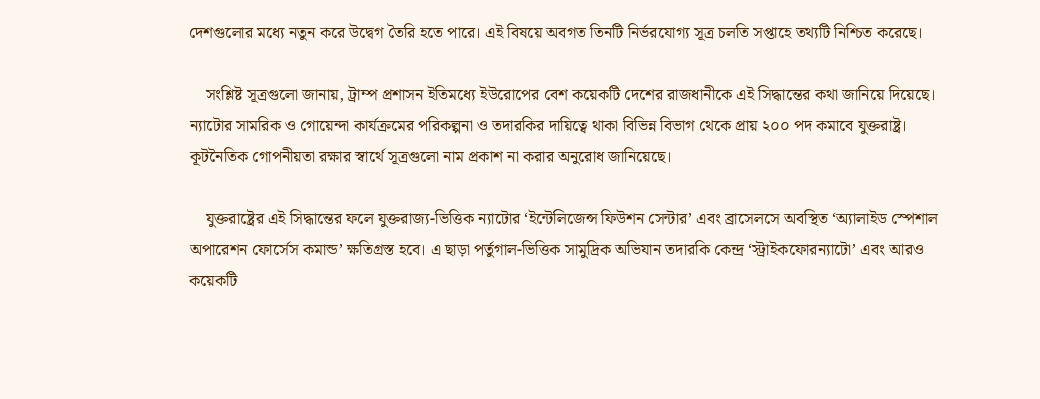দেশগুলোর মধ্যে নতুন করে উদ্বেগ তৈরি হতে পারে। এই বিষয়ে অবগত তিনটি নির্ভরযোগ্য সূত্র চলতি সপ্তাহে তথ্যটি নিশ্চিত করেছে।

    সংশ্লিষ্ট সূত্রগুলো জানায়, ট্রাম্প প্রশাসন ইতিমধ্যে ইউরোপের বেশ কয়েকটি দেশের রাজধানীকে এই সিদ্ধান্তের কথা জানিয়ে দিয়েছে। ন্যাটোর সামরিক ও গোয়েন্দা কার্যক্রমের পরিকল্পনা ও তদারকির দায়িত্বে থাকা বিভিন্ন বিভাগ থেকে প্রায় ২০০ পদ কমাবে যুক্তরাষ্ট্র। কূটনৈতিক গোপনীয়তা রক্ষার স্বার্থে সূত্রগুলো নাম প্রকাশ না করার অনুরোধ জানিয়েছে।

    যুক্তরাষ্ট্রের এই সিদ্ধান্তের ফলে যুক্তরাজ্য-ভিত্তিক ন্যাটোর ‘ইন্টেলিজেন্স ফিউশন সেন্টার’ এবং ব্রাসেলসে অবস্থিত ‘অ্যালাইড স্পেশাল অপারেশন ফোর্সেস কমান্ড’ ক্ষতিগ্রস্ত হবে। এ ছাড়া পর্তুগাল-ভিত্তিক সামুদ্রিক অভিযান তদারকি কেন্দ্র ‘স্ট্রাইকফোরন্যাটো’ এবং আরও কয়েকটি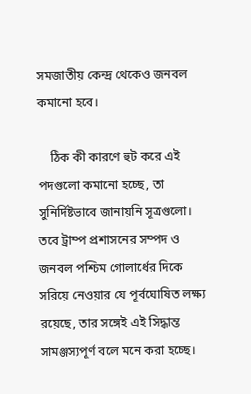সমজাতীয় কেন্দ্র থেকেও জনবল কমানো হবে।

    ঠিক কী কারণে হুট করে এই পদগুলো কমানো হচ্ছে, তা সুনির্দিষ্টভাবে জানায়নি সূত্রগুলো। তবে ট্রাম্প প্রশাসনের সম্পদ ও জনবল পশ্চিম গোলার্ধের দিকে সরিয়ে নেওয়ার যে পূর্বঘোষিত লক্ষ্য রয়েছে, তার সঙ্গেই এই সিদ্ধান্ত সামঞ্জস্যপূর্ণ বলে মনে করা হচ্ছে।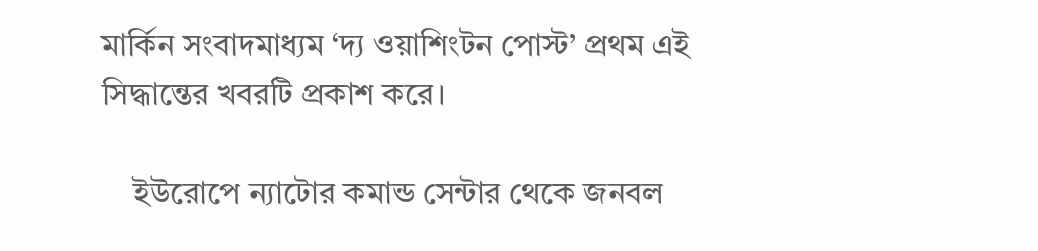মার্কিন সংবাদমাধ্যম ‘দ্য ওয়াশিংটন পোস্ট’ প্রথম এই সিদ্ধান্তের খবরটি প্রকাশ করে।

    ইউরোপে ন্যাটোর কমান্ড সেন্টার থেকে জনবল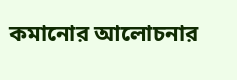কমানোর আলোচনার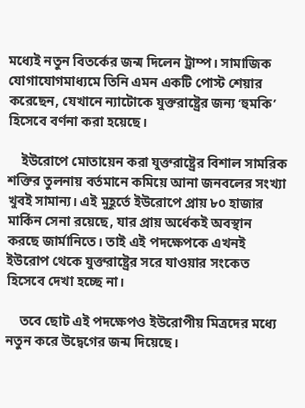মধ্যেই নতুন বিতর্কের জন্ম দিলেন ট্রাম্প। সামাজিক যোগাযোগমাধ্যমে তিনি এমন একটি পোস্ট শেয়ার করেছেন, যেখানে ন্যাটোকে যুক্তরাষ্ট্রের জন্য ‘হুমকি’ হিসেবে বর্ণনা করা হয়েছে।

    ইউরোপে মোতায়েন করা যুক্তরাষ্ট্রের বিশাল সামরিক শক্তির তুলনায় বর্তমানে কমিয়ে আনা জনবলের সংখ্যা খুবই সামান্য। এই মুহূর্তে ইউরোপে প্রায় ৮০ হাজার মার্কিন সেনা রয়েছে, যার প্রায় অর্ধেকই অবস্থান করছে জার্মানিতে। তাই এই পদক্ষেপকে এখনই ইউরোপ থেকে যুক্তরাষ্ট্রের সরে যাওয়ার সংকেত হিসেবে দেখা হচ্ছে না।

    তবে ছোট এই পদক্ষেপও ইউরোপীয় মিত্রদের মধ্যে নতুন করে উদ্বেগের জন্ম দিয়েছে।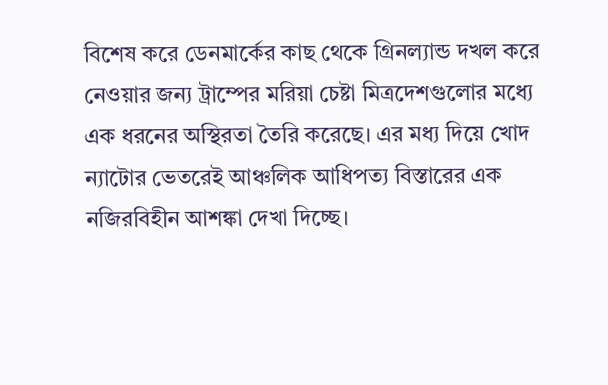বিশেষ করে ডেনমার্কের কাছ থেকে গ্রিনল্যান্ড দখল করে নেওয়ার জন্য ট্রাম্পের মরিয়া চেষ্টা মিত্রদেশগুলোর মধ্যে এক ধরনের অস্থিরতা তৈরি করেছে। এর মধ্য দিয়ে খোদ ন্যাটোর ভেতরেই আঞ্চলিক আধিপত্য বিস্তারের এক নজিরবিহীন আশঙ্কা দেখা দিচ্ছে।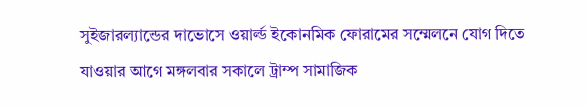সুইজারল্যান্ডের দাভোসে ওয়ার্ল্ড ইকোনমিক ফোরামের সম্মেলনে যোগ দিতে যাওয়ার আগে মঙ্গলবার সকালে ট্রাম্প সামাজিক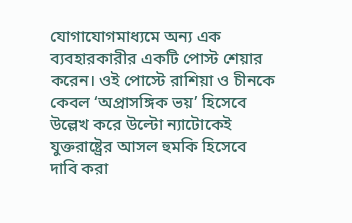যোগাযোগমাধ্যমে অন্য এক ব্যবহারকারীর একটি পোস্ট শেয়ার করেন। ওই পোস্টে রাশিয়া ও চীনকে কেবল ‘অপ্রাসঙ্গিক ভয়’ হিসেবে উল্লেখ করে উল্টো ন্যাটোকেই যুক্তরাষ্ট্রের আসল হুমকি হিসেবে দাবি করা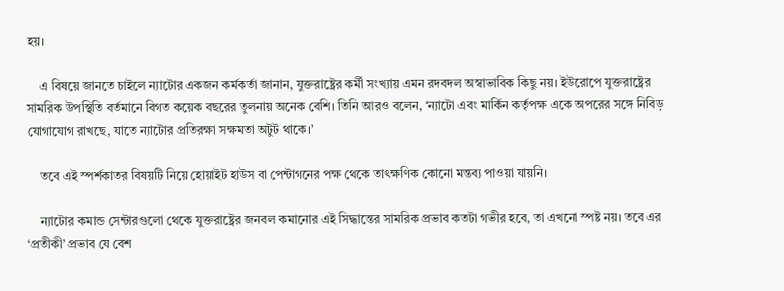হয়।

    এ বিষয়ে জানতে চাইলে ন্যাটোর একজন কর্মকর্তা জানান, যুক্তরাষ্ট্রের কর্মী সংখ্যায় এমন রদবদল অস্বাভাবিক কিছু নয়। ইউরোপে যুক্তরাষ্ট্রের সামরিক উপস্থিতি বর্তমানে বিগত কয়েক বছরের তুলনায় অনেক বেশি। তিনি আরও বলেন, ‘ন্যাটো এবং মার্কিন কর্তৃপক্ষ একে অপরের সঙ্গে নিবিড় যোগাযোগ রাখছে, যাতে ন্যাটোর প্রতিরক্ষা সক্ষমতা অটুট থাকে।’

    তবে এই স্পর্শকাতর বিষয়টি নিয়ে হোয়াইট হাউস বা পেন্টাগনের পক্ষ থেকে তাৎক্ষণিক কোনো মন্তব্য পাওয়া যায়নি।

    ন্যাটোর কমান্ড সেন্টারগুলো থেকে যুক্তরাষ্ট্রের জনবল কমানোর এই সিদ্ধান্তের সামরিক প্রভাব কতটা গভীর হবে, তা এখনো স্পষ্ট নয়। তবে এর ‘প্রতীকী’ প্রভাব যে বেশ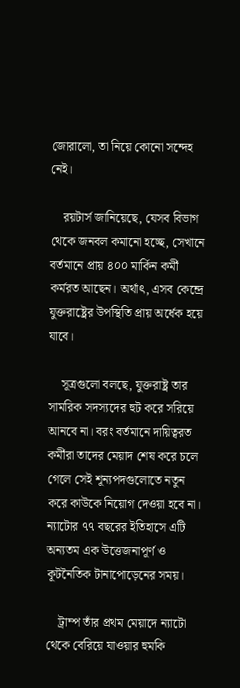জোরালো, তা নিয়ে কোনো সন্দেহ নেই।

    রয়টার্স জানিয়েছে, যেসব বিভাগ থেকে জনবল কমানো হচ্ছে, সেখানে বর্তমানে প্রায় ৪০০ মার্কিন কর্মী কর্মরত আছেন। অর্থাৎ, এসব কেন্দ্রে যুক্তরাষ্ট্রের উপস্থিতি প্রায় অর্ধেক হয়ে যাবে।

    সূত্রগুলো বলছে, যুক্তরাষ্ট্র তার সামরিক সদস্যদের হুট করে সরিয়ে আনবে না। বরং বর্তমানে দায়িত্বরত কর্মীরা তাদের মেয়াদ শেষ করে চলে গেলে সেই শূন্যপদগুলোতে নতুন করে কাউকে নিয়োগ দেওয়া হবে না। ন্যাটোর ৭৭ বছরের ইতিহাসে এটি অন্যতম এক উত্তেজনাপূর্ণ ও কূটনৈতিক টানাপোড়েনের সময়।

    ট্রাম্প তাঁর প্রথম মেয়াদে ন্যাটো থেকে বেরিয়ে যাওয়ার হুমকি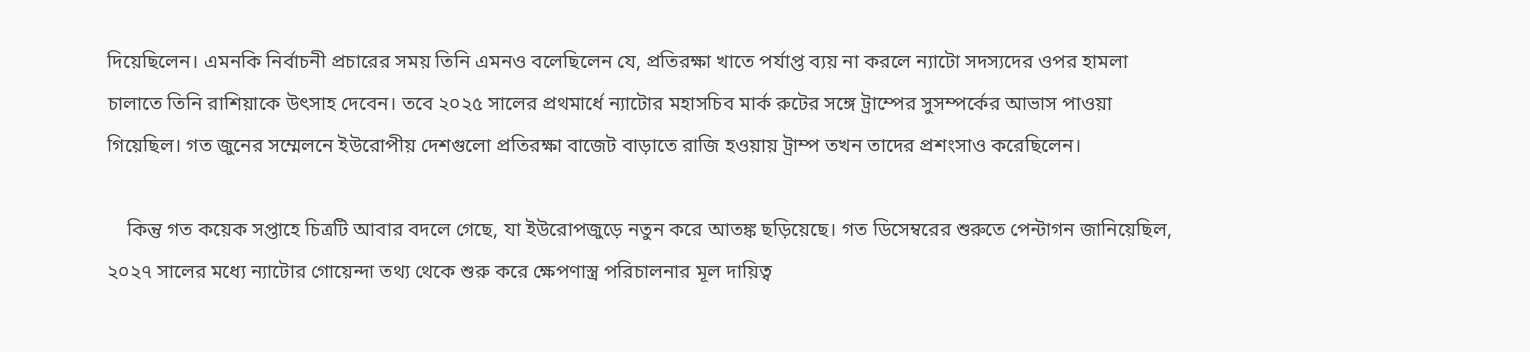দিয়েছিলেন। এমনকি নির্বাচনী প্রচারের সময় তিনি এমনও বলেছিলেন যে, প্রতিরক্ষা খাতে পর্যাপ্ত ব্যয় না করলে ন্যাটো সদস্যদের ওপর হামলা চালাতে তিনি রাশিয়াকে উৎসাহ দেবেন। তবে ২০২৫ সালের প্রথমার্ধে ন্যাটোর মহাসচিব মার্ক রুটের সঙ্গে ট্রাম্পের সুসম্পর্কের আভাস পাওয়া গিয়েছিল। গত জুনের সম্মেলনে ইউরোপীয় দেশগুলো প্রতিরক্ষা বাজেট বাড়াতে রাজি হওয়ায় ট্রাম্প তখন তাদের প্রশংসাও করেছিলেন।

    কিন্তু গত কয়েক সপ্তাহে চিত্রটি আবার বদলে গেছে, যা ইউরোপজুড়ে নতুন করে আতঙ্ক ছড়িয়েছে। গত ডিসেম্বরের শুরুতে পেন্টাগন জানিয়েছিল, ২০২৭ সালের মধ্যে ন্যাটোর গোয়েন্দা তথ্য থেকে শুরু করে ক্ষেপণাস্ত্র পরিচালনার মূল দায়িত্ব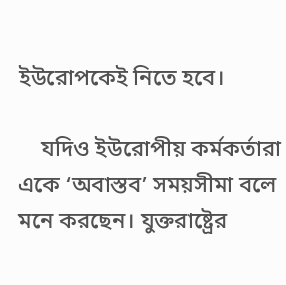ইউরোপকেই নিতে হবে।

    যদিও ইউরোপীয় কর্মকর্তারা একে ‘অবাস্তব’ সময়সীমা বলে মনে করছেন। যুক্তরাষ্ট্রের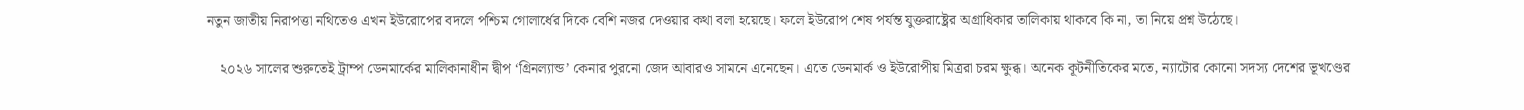নতুন জাতীয় নিরাপত্তা নথিতেও এখন ইউরোপের বদলে পশ্চিম গোলার্ধের দিকে বেশি নজর দেওয়ার কথা বলা হয়েছে। ফলে ইউরোপ শেষ পর্যন্ত যুক্তরাষ্ট্রের অগ্রাধিকার তালিকায় থাকবে কি না, তা নিয়ে প্রশ্ন উঠেছে।

    ২০২৬ সালের শুরুতেই ট্রাম্প ডেনমার্কের মালিকানাধীন দ্বীপ ‘গ্রিনল্যান্ড’ কেনার পুরনো জেদ আবারও সামনে এনেছেন। এতে ডেনমার্ক ও ইউরোপীয় মিত্ররা চরম ক্ষুব্ধ। অনেক কূটনীতিকের মতে, ন্যাটোর কোনো সদস্য দেশের ভূখণ্ডের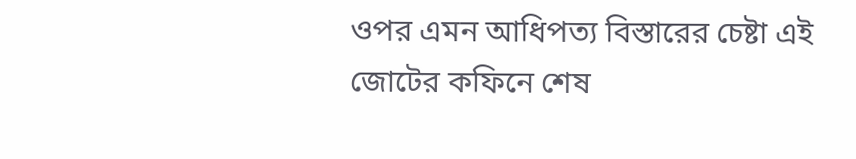ওপর এমন আধিপত্য বিস্তারের চেষ্টা এই জোটের কফিনে শেষ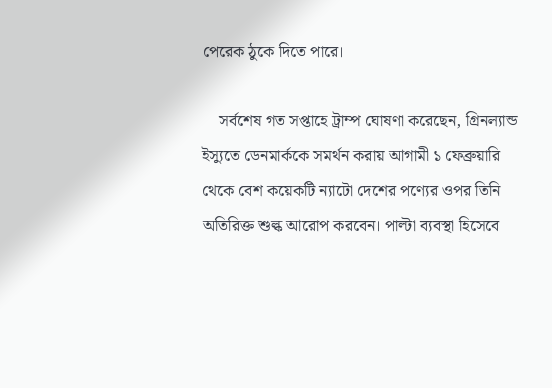পেরেক ঠুকে দিতে পারে।

    সর্বশেষ গত সপ্তাহে ট্রাম্প ঘোষণা করেছেন, গ্রিনল্যান্ড ইস্যুতে ডেনমার্ককে সমর্থন করায় আগামী ১ ফেব্রুয়ারি থেকে বেশ কয়েকটি ন্যাটো দেশের পণ্যের ওপর তিনি অতিরিক্ত শুল্ক আরোপ করবেন। পাল্টা ব্যবস্থা হিসেবে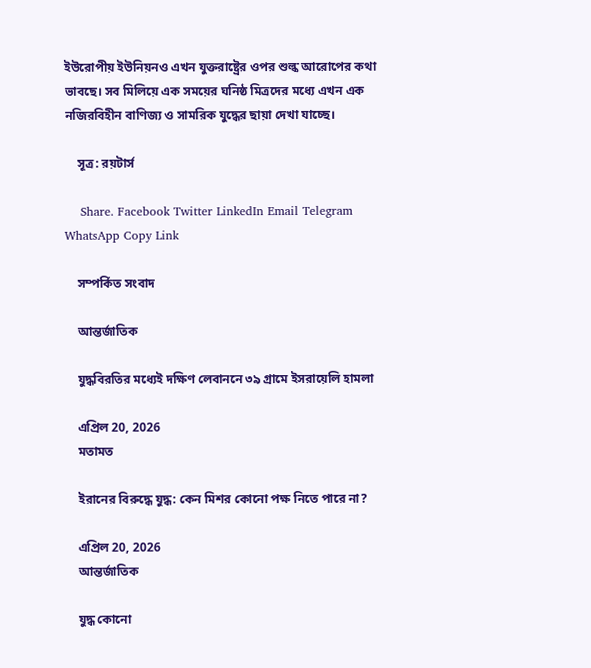ইউরোপীয় ইউনিয়নও এখন যুক্তরাষ্ট্রের ওপর শুল্ক আরোপের কথা ভাবছে। সব মিলিয়ে এক সময়ের ঘনিষ্ঠ মিত্রদের মধ্যে এখন এক নজিরবিহীন বাণিজ্য ও সামরিক যুদ্ধের ছায়া দেখা যাচ্ছে।

    সূত্র: রয়টার্স

    Share. Facebook Twitter LinkedIn Email Telegram WhatsApp Copy Link

    সম্পর্কিত সংবাদ

    আন্তর্জাতিক

    যুদ্ধবিরতির মধ্যেই দক্ষিণ লেবাননে ৩৯ গ্রামে ইসরায়েলি হামলা

    এপ্রিল 20, 2026
    মতামত

    ইরানের বিরুদ্ধে যুদ্ধ: কেন মিশর কোনো পক্ষ নিতে পারে না?

    এপ্রিল 20, 2026
    আন্তর্জাতিক

    যুদ্ধ কোনো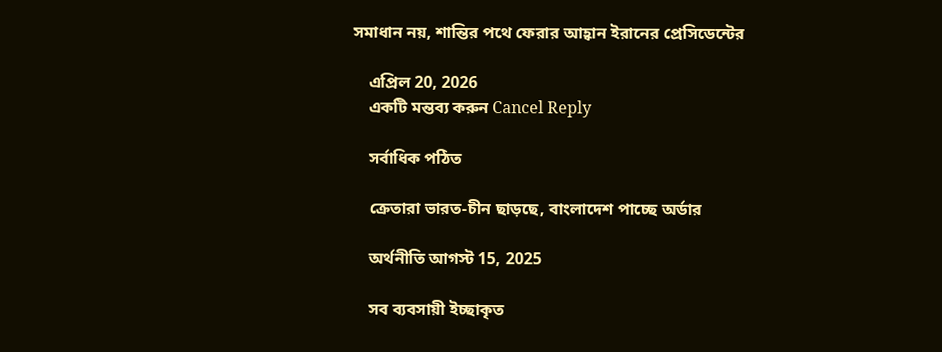সমাধান নয়, শান্তির পথে ফেরার আহ্বান ইরানের প্রেসিডেন্টের

    এপ্রিল 20, 2026
    একটি মন্তব্য করুন Cancel Reply

    সর্বাধিক পঠিত

    ক্রেতারা ভারত-চীন ছাড়ছে, বাংলাদেশ পাচ্ছে অর্ডার

    অর্থনীতি আগস্ট 15, 2025

    সব ব্যবসায়ী ইচ্ছাকৃত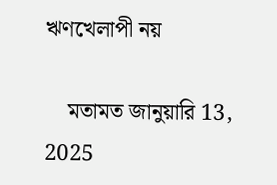ঋণখেলাপী নয়

    মতামত জানুয়ারি 13, 2025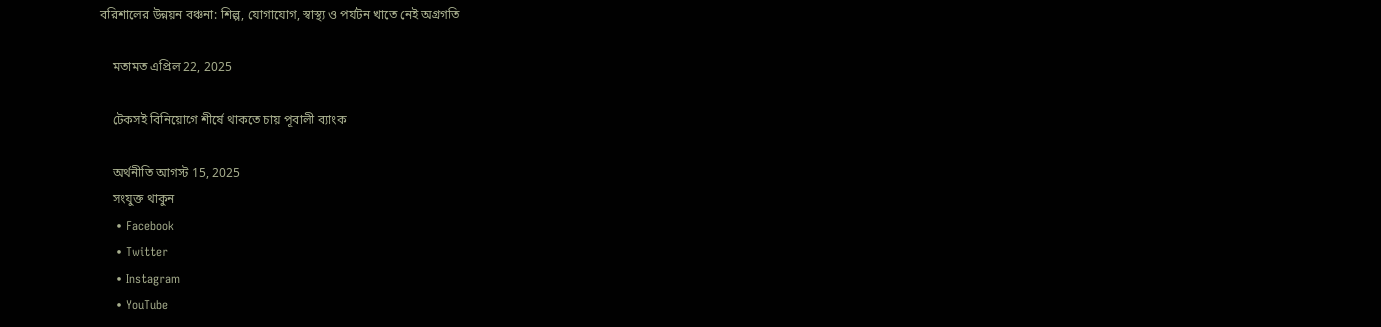বরিশালের উন্নয়ন বঞ্চনা: শিল্প, যোগাযোগ, স্বাস্থ্য ও পর্যটন খাতে নেই অগ্রগতি

    মতামত এপ্রিল 22, 2025

    টেকসই বিনিয়োগে শীর্ষে থাকতে চায় পূবালী ব্যাংক

    অর্থনীতি আগস্ট 15, 2025
    সংযুক্ত থাকুন
    • Facebook
    • Twitter
    • Instagram
    • YouTube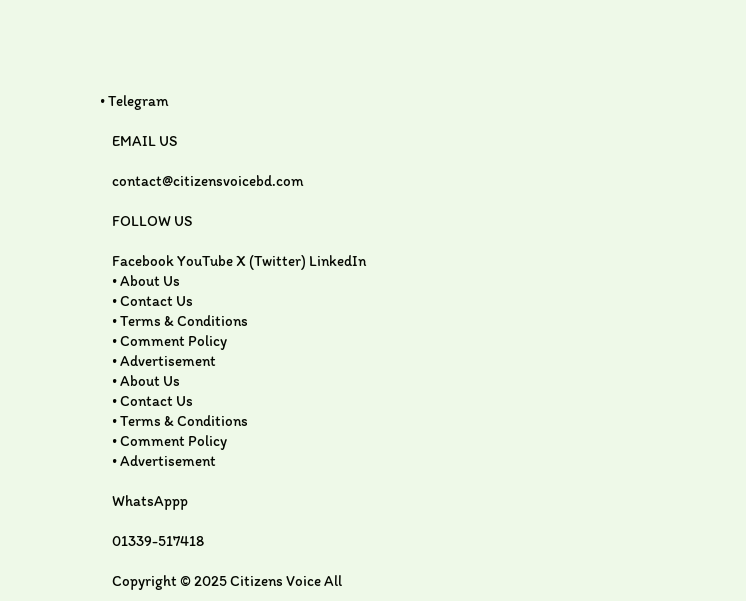• Telegram

    EMAIL US

    contact@citizensvoicebd.com

    FOLLOW US

    Facebook YouTube X (Twitter) LinkedIn
    • About Us
    • Contact Us
    • Terms & Conditions
    • Comment Policy
    • Advertisement
    • About Us
    • Contact Us
    • Terms & Conditions
    • Comment Policy
    • Advertisement

    WhatsAppp

    01339-517418

    Copyright © 2025 Citizens Voice All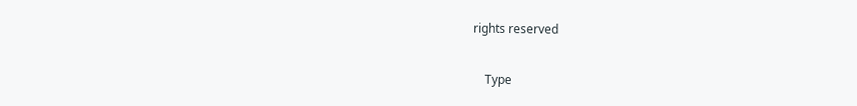rights reserved

    Type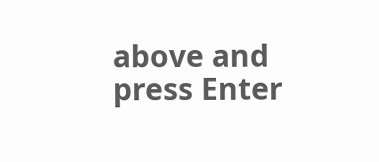above and press Enter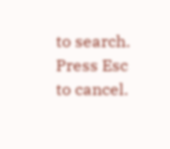to search. Press Esc to cancel.